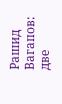Рашид Вагапов: две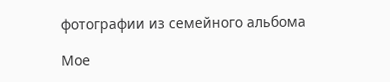фотографии из семейного альбома

Мое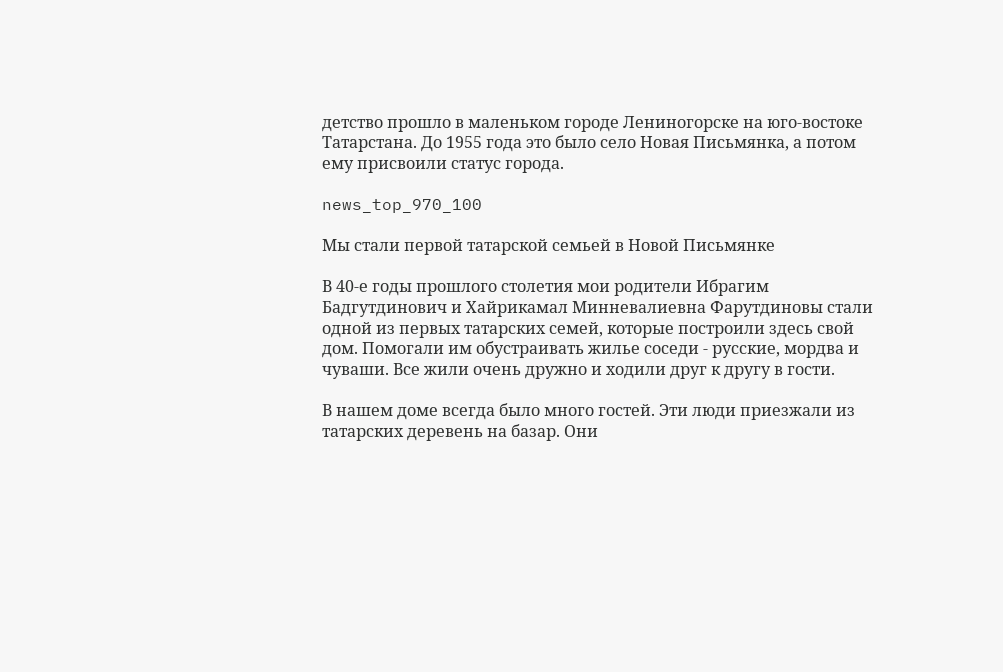детство прошло в маленьком городе Лениногорске на юго-востоке Татарстана. До 1955 года это было село Новая Письмянка, а потом ему присвоили статус города.

news_top_970_100

Мы стали первой татарской семьей в Новой Письмянке

В 40-е годы прошлого столетия мои родители Ибрагим Бадгутдинович и Хайрикамал Минневалиевна Фарутдиновы стали одной из первых татарских семей, которые построили здесь свой дом. Помогали им обустраивать жилье соседи - русские, мордва и чуваши. Все жили очень дружно и ходили друг к другу в гости.

В нашем доме всегда было много гостей. Эти люди приезжали из татарских деревень на базар. Они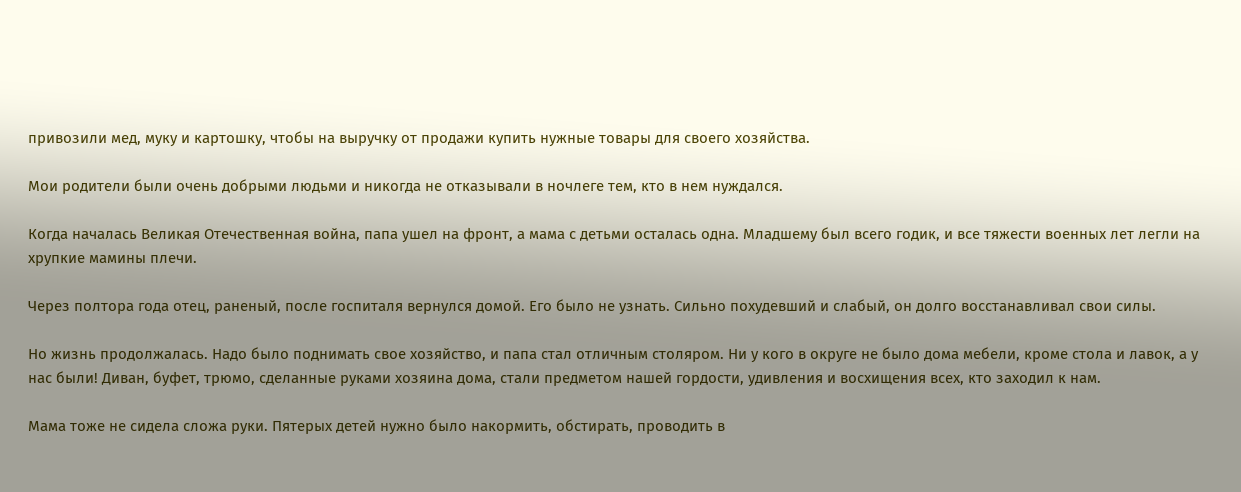привозили мед, муку и картошку, чтобы на выручку от продажи купить нужные товары для своего хозяйства.

Мои родители были очень добрыми людьми и никогда не отказывали в ночлеге тем, кто в нем нуждался.

Когда началась Великая Отечественная война, папа ушел на фронт, а мама с детьми осталась одна. Младшему был всего годик, и все тяжести военных лет легли на хрупкие мамины плечи.

Через полтора года отец, раненый, после госпиталя вернулся домой. Его было не узнать. Сильно похудевший и слабый, он долго восстанавливал свои силы.

Но жизнь продолжалась. Надо было поднимать свое хозяйство, и папа стал отличным столяром. Ни у кого в округе не было дома мебели, кроме стола и лавок, а у нас были! Диван, буфет, трюмо, сделанные руками хозяина дома, стали предметом нашей гордости, удивления и восхищения всех, кто заходил к нам.

Мама тоже не сидела сложа руки. Пятерых детей нужно было накормить, обстирать, проводить в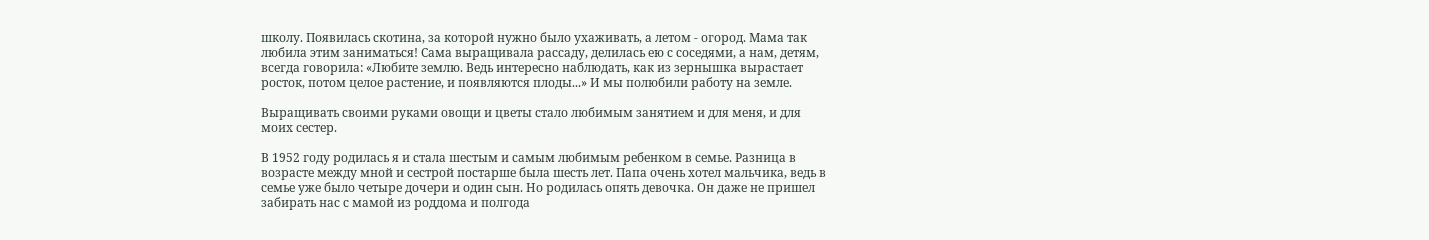школу. Появилась скотина, за которой нужно было ухаживать, а летом - огород. Мама так любила этим заниматься! Сама выращивала рассаду, делилась ею с соседями, а нам, детям, всегда говорила: «Любите землю. Ведь интересно наблюдать, как из зернышка вырастает росток, потом целое растение, и появляются плоды...» И мы полюбили работу на земле.

Выращивать своими руками овощи и цветы стало любимым занятием и для меня, и для моих сестер.

В 1952 году родилась я и стала шестым и самым любимым ребенком в семье. Разница в возрасте между мной и сестрой постарше была шесть лет. Папа очень хотел мальчика, ведь в семье уже было четыре дочери и один сын. Но родилась опять девочка. Он даже не пришел забирать нас с мамой из роддома и полгода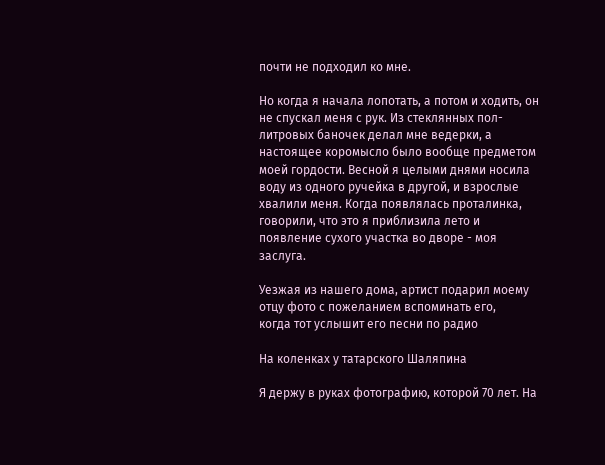почти не подходил ко мне.

Но когда я начала лопотать, а потом и ходить, он не спускал меня с рук. Из стеклянных пол-литровых баночек делал мне ведерки, а настоящее коромысло было вообще предметом моей гордости. Весной я целыми днями носила воду из одного ручейка в другой, и взрослые хвалили меня. Когда появлялась проталинка, говорили, что это я приблизила лето и появление сухого участка во дворе - моя заслуга.

Уезжая из нашего дома, артист подарил моему отцу фото с пожеланием вспоминать его,
когда тот услышит его песни по радио

На коленках у татарского Шаляпина

Я держу в руках фотографию, которой 70 лет. На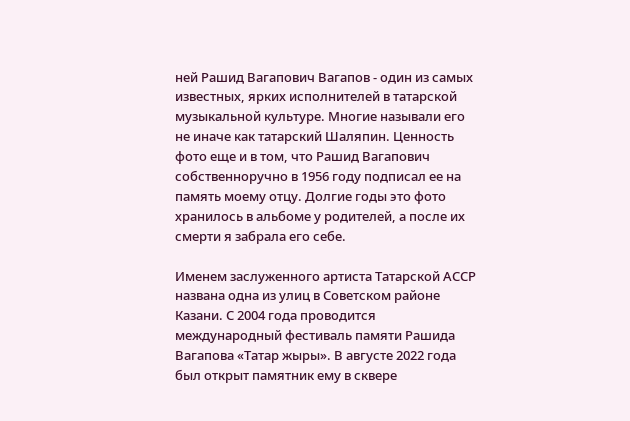ней Рашид Вагапович Вагапов - один из самых известных, ярких исполнителей в татарской музыкальной культуре. Многие называли его не иначе как татарский Шаляпин. Ценность фото еще и в том, что Рашид Вагапович собственноручно в 1956 году подписал ее на память моему отцу. Долгие годы это фото хранилось в альбоме у родителей, а после их смерти я забрала его себе.

Именем заслуженного артиста Татарской АССР названа одна из улиц в Советском районе Казани. С 2004 года проводится международный фестиваль памяти Рашида Вагапова «Татар жыры». В августе 2022 года был открыт памятник ему в сквере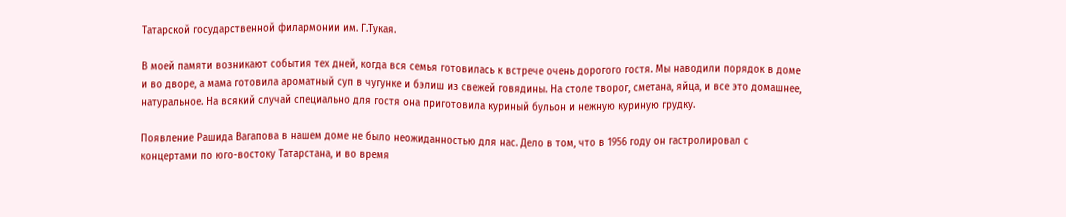Татарской государственной филармонии им. Г.Тукая.

В моей памяти возникают события тех дней, когда вся семья готовилась к встрече очень дорогого гостя. Мы наводили порядок в доме и во дворе, а мама готовила ароматный суп в чугунке и бэлиш из свежей говядины. На столе творог, сметана, яйца, и все это домашнее, натуральное. На всякий случай специально для гостя она приготовила куриный бульон и нежную куриную грудку.

Появление Рашида Вагапова в нашем доме не было неожиданностью для нас. Дело в том, что в 1956 году он гастролировал с концертами по юго-востоку Татарстана, и во время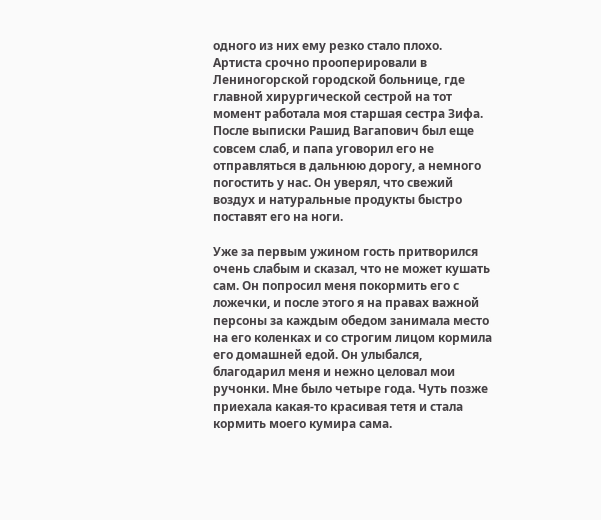одного из них ему резко стало плохо. Артиста срочно прооперировали в Лениногорской городской больнице, где главной хирургической сестрой на тот момент работала моя старшая сестра Зифа. После выписки Рашид Вагапович был еще совсем слаб, и папа уговорил его не отправляться в дальнюю дорогу, а немного погостить у нас. Он уверял, что свежий воздух и натуральные продукты быстро поставят его на ноги.

Уже за первым ужином гость притворился очень слабым и сказал, что не может кушать сам. Он попросил меня покормить его с ложечки, и после этого я на правах важной персоны за каждым обедом занимала место на его коленках и со строгим лицом кормила его домашней едой. Он улыбался, благодарил меня и нежно целовал мои ручонки. Мне было четыре года. Чуть позже приехала какая-то красивая тетя и стала кормить моего кумира сама.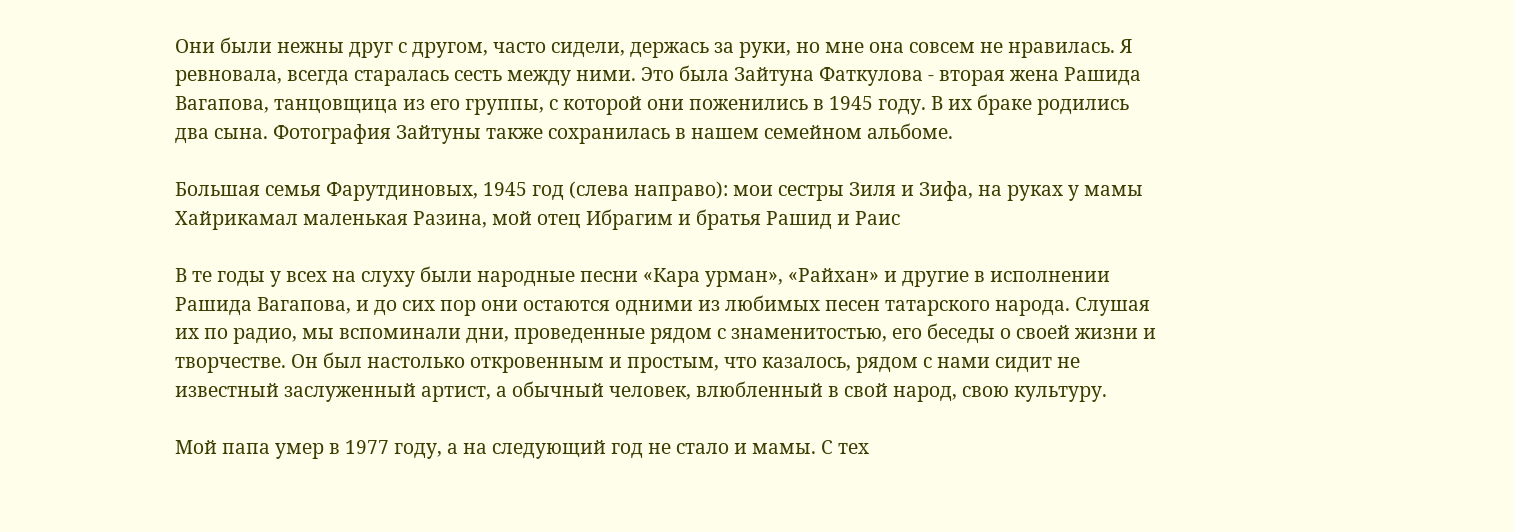Они были нежны друг с другом, часто сидели, держась за руки, но мне она совсем не нравилась. Я ревновала, всегда старалась сесть между ними. Это была Зайтуна Фаткулова - вторая жена Рашида Вагапова, танцовщица из его группы, с которой они поженились в 1945 году. В их браке родились два сына. Фотография Зайтуны также сохранилась в нашем семейном альбоме.

Большая семья Фарутдиновых, 1945 год (слева направо): мои сестры Зиля и Зифа, на руках у мамы Хайрикамал маленькая Разина, мой отец Ибрагим и братья Рашид и Раис

В те годы у всех на слуху были народные песни «Кара урман», «Райхан» и другие в исполнении Рашида Вагапова, и до сих пор они остаются одними из любимых песен татарского народа. Слушая их по радио, мы вспоминали дни, проведенные рядом с знаменитостью, его беседы о своей жизни и творчестве. Он был настолько откровенным и простым, что казалось, рядом с нами сидит не известный заслуженный артист, а обычный человек, влюбленный в свой народ, свою культуру.

Мой папа умер в 1977 году, а на следующий год не стало и мамы. С тех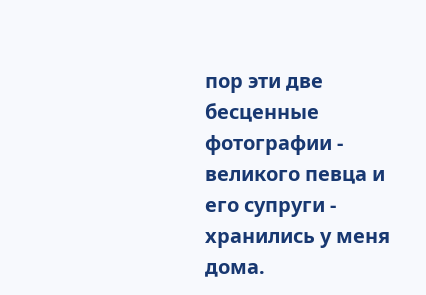пор эти две бесценные фотографии - великого певца и его супруги - хранились у меня дома.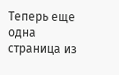Теперь еще одна страница из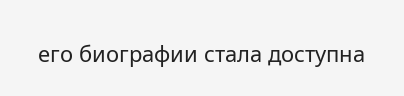его биографии стала доступна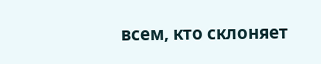всем, кто склоняет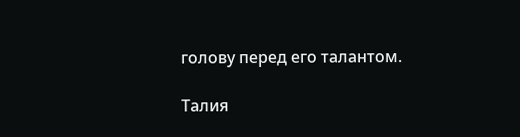голову перед его талантом.

Талия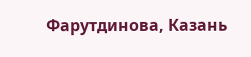Фарутдинова, Казань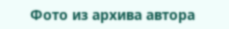Фото из архива автора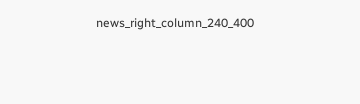news_right_column_240_400